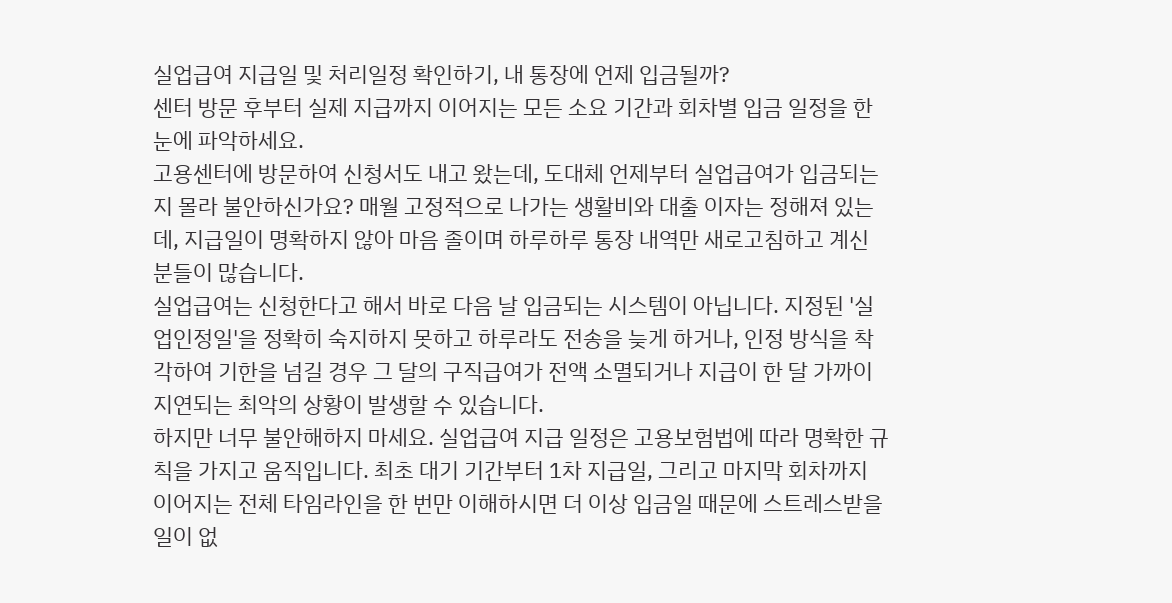실업급여 지급일 및 처리일정 확인하기, 내 통장에 언제 입금될까?
센터 방문 후부터 실제 지급까지 이어지는 모든 소요 기간과 회차별 입금 일정을 한눈에 파악하세요.
고용센터에 방문하여 신청서도 내고 왔는데, 도대체 언제부터 실업급여가 입금되는지 몰라 불안하신가요? 매월 고정적으로 나가는 생활비와 대출 이자는 정해져 있는데, 지급일이 명확하지 않아 마음 졸이며 하루하루 통장 내역만 새로고침하고 계신 분들이 많습니다.
실업급여는 신청한다고 해서 바로 다음 날 입금되는 시스템이 아닙니다. 지정된 '실업인정일'을 정확히 숙지하지 못하고 하루라도 전송을 늦게 하거나, 인정 방식을 착각하여 기한을 넘길 경우 그 달의 구직급여가 전액 소멸되거나 지급이 한 달 가까이 지연되는 최악의 상황이 발생할 수 있습니다.
하지만 너무 불안해하지 마세요. 실업급여 지급 일정은 고용보험법에 따라 명확한 규칙을 가지고 움직입니다. 최초 대기 기간부터 1차 지급일, 그리고 마지막 회차까지 이어지는 전체 타임라인을 한 번만 이해하시면 더 이상 입금일 때문에 스트레스받을 일이 없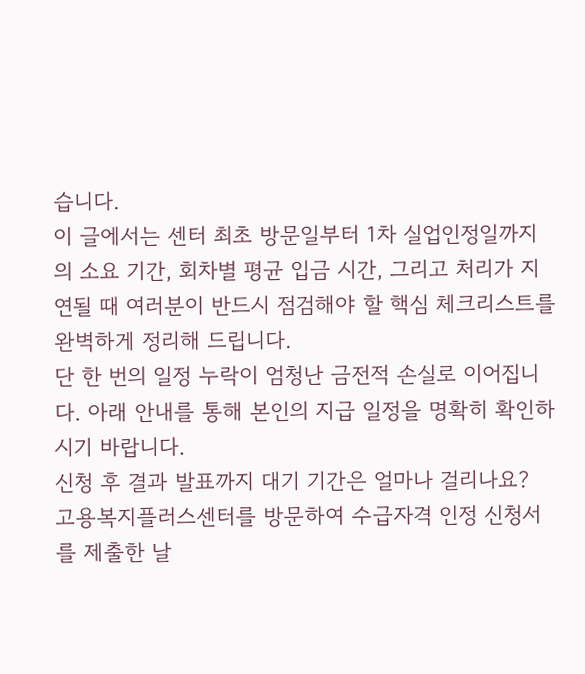습니다.
이 글에서는 센터 최초 방문일부터 1차 실업인정일까지의 소요 기간, 회차별 평균 입금 시간, 그리고 처리가 지연될 때 여러분이 반드시 점검해야 할 핵심 체크리스트를 완벽하게 정리해 드립니다.
단 한 번의 일정 누락이 엄청난 금전적 손실로 이어집니다. 아래 안내를 통해 본인의 지급 일정을 명확히 확인하시기 바랍니다.
신청 후 결과 발표까지 대기 기간은 얼마나 걸리나요?
고용복지플러스센터를 방문하여 수급자격 인정 신청서를 제출한 날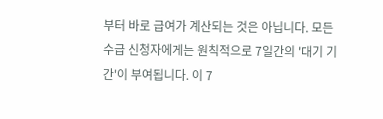부터 바로 급여가 계산되는 것은 아닙니다. 모든 수급 신청자에게는 원칙적으로 7일간의 '대기 기간'이 부여됩니다. 이 7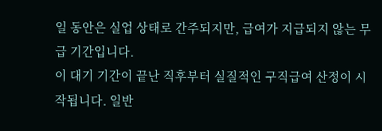일 동안은 실업 상태로 간주되지만, 급여가 지급되지 않는 무급 기간입니다.
이 대기 기간이 끝난 직후부터 실질적인 구직급여 산정이 시작됩니다. 일반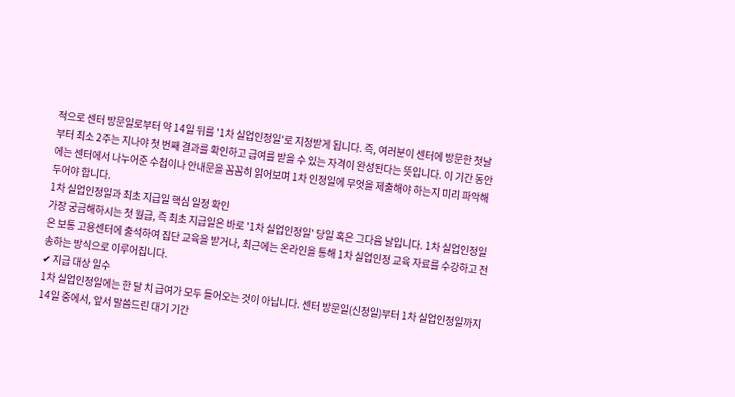적으로 센터 방문일로부터 약 14일 뒤를 '1차 실업인정일'로 지정받게 됩니다. 즉, 여러분이 센터에 방문한 첫날부터 최소 2주는 지나야 첫 번째 결과를 확인하고 급여를 받을 수 있는 자격이 완성된다는 뜻입니다. 이 기간 동안에는 센터에서 나누어준 수첩이나 안내문을 꼼꼼히 읽어보며 1차 인정일에 무엇을 제출해야 하는지 미리 파악해 두어야 합니다.
1차 실업인정일과 최초 지급일 핵심 일정 확인
가장 궁금해하시는 첫 월급, 즉 최초 지급일은 바로 '1차 실업인정일' 당일 혹은 그다음 날입니다. 1차 실업인정일은 보통 고용센터에 출석하여 집단 교육을 받거나, 최근에는 온라인을 통해 1차 실업인정 교육 자료를 수강하고 전송하는 방식으로 이루어집니다.
✔ 지급 대상 일수
1차 실업인정일에는 한 달 치 급여가 모두 들어오는 것이 아닙니다. 센터 방문일(신청일)부터 1차 실업인정일까지 14일 중에서, 앞서 말씀드린 대기 기간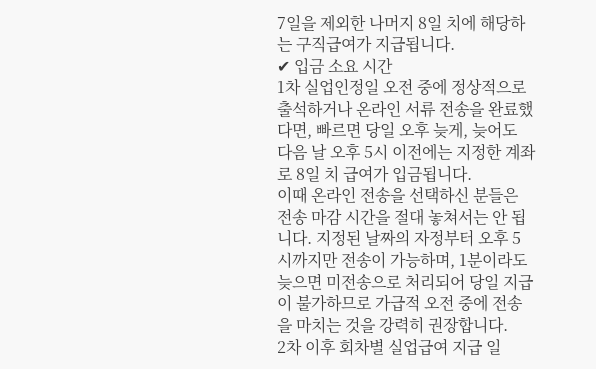7일을 제외한 나머지 8일 치에 해당하는 구직급여가 지급됩니다.
✔ 입금 소요 시간
1차 실업인정일 오전 중에 정상적으로 출석하거나 온라인 서류 전송을 완료했다면, 빠르면 당일 오후 늦게, 늦어도 다음 날 오후 5시 이전에는 지정한 계좌로 8일 치 급여가 입금됩니다.
이때 온라인 전송을 선택하신 분들은 전송 마감 시간을 절대 놓쳐서는 안 됩니다. 지정된 날짜의 자정부터 오후 5시까지만 전송이 가능하며, 1분이라도 늦으면 미전송으로 처리되어 당일 지급이 불가하므로 가급적 오전 중에 전송을 마치는 것을 강력히 권장합니다.
2차 이후 회차별 실업급여 지급 일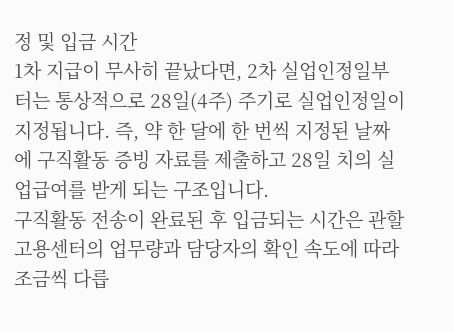정 및 입금 시간
1차 지급이 무사히 끝났다면, 2차 실업인정일부터는 통상적으로 28일(4주) 주기로 실업인정일이 지정됩니다. 즉, 약 한 달에 한 번씩 지정된 날짜에 구직활동 증빙 자료를 제출하고 28일 치의 실업급여를 받게 되는 구조입니다.
구직활동 전송이 완료된 후 입금되는 시간은 관할 고용센터의 업무량과 담당자의 확인 속도에 따라 조금씩 다릅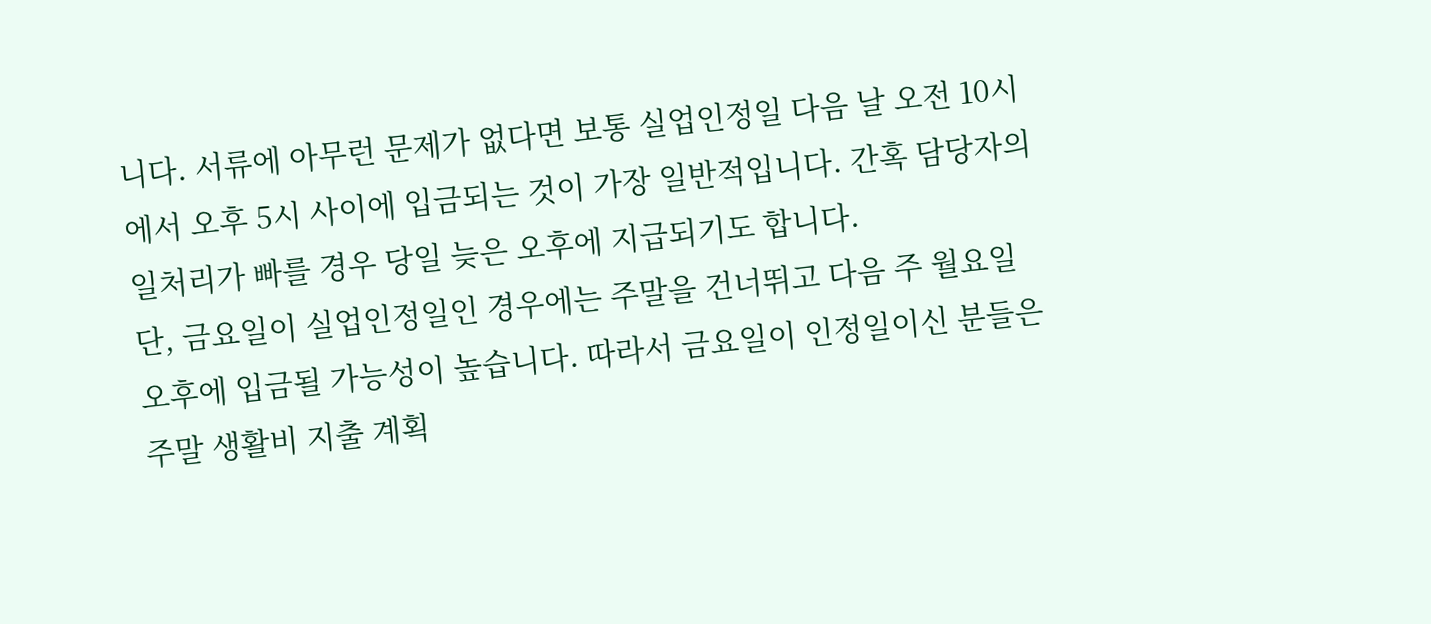니다. 서류에 아무런 문제가 없다면 보통 실업인정일 다음 날 오전 10시에서 오후 5시 사이에 입금되는 것이 가장 일반적입니다. 간혹 담당자의 일처리가 빠를 경우 당일 늦은 오후에 지급되기도 합니다.
단, 금요일이 실업인정일인 경우에는 주말을 건너뛰고 다음 주 월요일 오후에 입금될 가능성이 높습니다. 따라서 금요일이 인정일이신 분들은 주말 생활비 지출 계획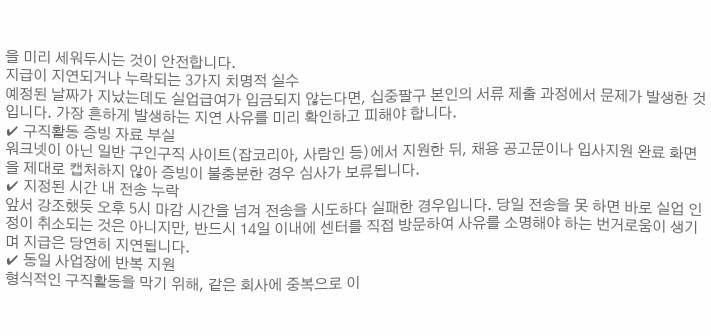을 미리 세워두시는 것이 안전합니다.
지급이 지연되거나 누락되는 3가지 치명적 실수
예정된 날짜가 지났는데도 실업급여가 입금되지 않는다면, 십중팔구 본인의 서류 제출 과정에서 문제가 발생한 것입니다. 가장 흔하게 발생하는 지연 사유를 미리 확인하고 피해야 합니다.
✔ 구직활동 증빙 자료 부실
워크넷이 아닌 일반 구인구직 사이트(잡코리아, 사람인 등)에서 지원한 뒤, 채용 공고문이나 입사지원 완료 화면을 제대로 캡처하지 않아 증빙이 불충분한 경우 심사가 보류됩니다.
✔ 지정된 시간 내 전송 누락
앞서 강조했듯 오후 5시 마감 시간을 넘겨 전송을 시도하다 실패한 경우입니다. 당일 전송을 못 하면 바로 실업 인정이 취소되는 것은 아니지만, 반드시 14일 이내에 센터를 직접 방문하여 사유를 소명해야 하는 번거로움이 생기며 지급은 당연히 지연됩니다.
✔ 동일 사업장에 반복 지원
형식적인 구직활동을 막기 위해, 같은 회사에 중복으로 이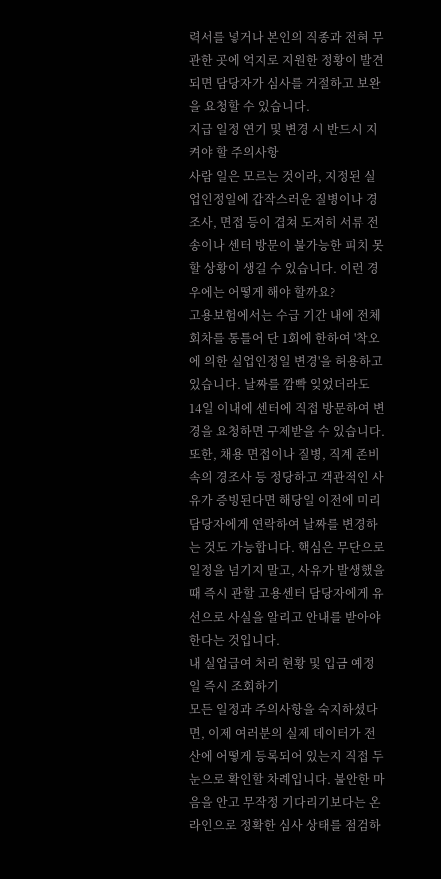력서를 넣거나 본인의 직종과 전혀 무관한 곳에 억지로 지원한 정황이 발견되면 담당자가 심사를 거절하고 보완을 요청할 수 있습니다.
지급 일정 연기 및 변경 시 반드시 지켜야 할 주의사항
사람 일은 모르는 것이라, 지정된 실업인정일에 갑작스러운 질병이나 경조사, 면접 등이 겹쳐 도저히 서류 전송이나 센터 방문이 불가능한 피치 못할 상황이 생길 수 있습니다. 이런 경우에는 어떻게 해야 할까요?
고용보험에서는 수급 기간 내에 전체 회차를 통틀어 단 1회에 한하여 '착오에 의한 실업인정일 변경'을 허용하고 있습니다. 날짜를 깜빡 잊었더라도 14일 이내에 센터에 직접 방문하여 변경을 요청하면 구제받을 수 있습니다.
또한, 채용 면접이나 질병, 직계 존비속의 경조사 등 정당하고 객관적인 사유가 증빙된다면 해당일 이전에 미리 담당자에게 연락하여 날짜를 변경하는 것도 가능합니다. 핵심은 무단으로 일정을 넘기지 말고, 사유가 발생했을 때 즉시 관할 고용센터 담당자에게 유선으로 사실을 알리고 안내를 받아야 한다는 것입니다.
내 실업급여 처리 현황 및 입금 예정일 즉시 조회하기
모든 일정과 주의사항을 숙지하셨다면, 이제 여러분의 실제 데이터가 전산에 어떻게 등록되어 있는지 직접 두 눈으로 확인할 차례입니다. 불안한 마음을 안고 무작정 기다리기보다는 온라인으로 정확한 심사 상태를 점검하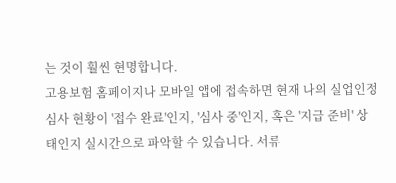는 것이 훨씬 현명합니다.
고용보험 홈페이지나 모바일 앱에 접속하면 현재 나의 실업인정 심사 현황이 '접수 완료'인지, '심사 중'인지, 혹은 '지급 준비' 상태인지 실시간으로 파악할 수 있습니다. 서류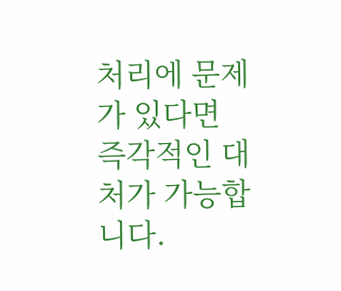처리에 문제가 있다면 즉각적인 대처가 가능합니다.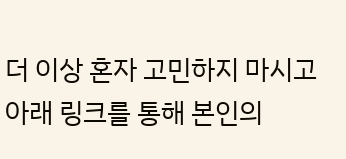더 이상 혼자 고민하지 마시고 아래 링크를 통해 본인의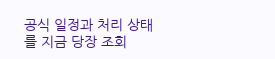공식 일정과 처리 상태를 지금 당장 조회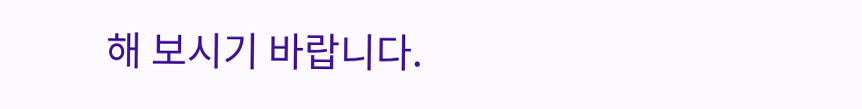해 보시기 바랍니다.